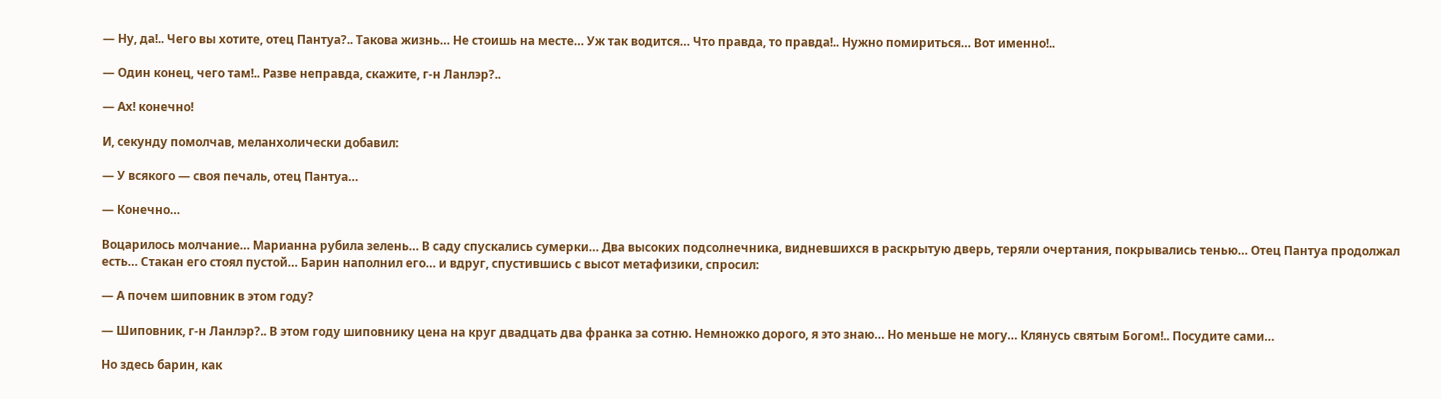— Ну, да!.. Чего вы хотите, отец Пантуа?.. Такова жизнь… Не стоишь на месте… Уж так водится… Что правда, то правда!.. Нужно помириться… Вот именно!..

— Один конец, чего там!.. Разве неправда, скажите, г-н Ланлэр?..

— Ах! конечно!

И, секунду помолчав, меланхолически добавил:

— У всякого — своя печаль, отец Пантуа…

— Конечно…

Воцарилось молчание… Марианна рубила зелень… В саду спускались сумерки… Два высоких подсолнечника, видневшихся в раскрытую дверь, теряли очертания, покрывались тенью… Отец Пантуа продолжал есть… Стакан его стоял пустой… Барин наполнил его… и вдруг, спустившись с высот метафизики, спросил:

— А почем шиповник в этом году?

— Шиповник, г-н Ланлэр?.. В этом году шиповнику цена на круг двадцать два франка за сотню. Немножко дорого, я это знаю… Но меньше не могу… Клянусь святым Богом!.. Посудите сами…

Но здесь барин, как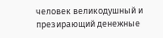человек великодушный и презирающий денежные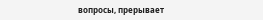вопросы, прерывает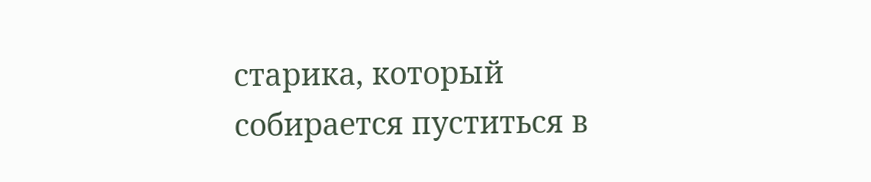старика, который собирается пуститься в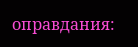оправдания: